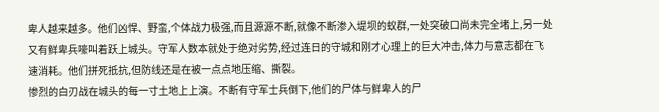卑人越来越多。他们凶悍、野蛮,个体战力极强,而且源源不断,就像不断渗入堤坝的蚁群,一处突破口尚未完全堵上,另一处又有鲜卑兵嚎叫着跃上城头。守军人数本就处于绝对劣势,经过连日的守城和刚才心理上的巨大冲击,体力与意志都在飞速消耗。他们拼死抵抗,但防线还是在被一点点地压缩、撕裂。
惨烈的白刃战在城头的每一寸土地上上演。不断有守军士兵倒下,他们的尸体与鲜卑人的尸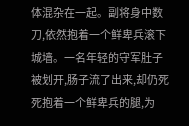体混杂在一起。副将身中数刀,依然抱着一个鲜卑兵滚下城墙。一名年轻的守军肚子被划开,肠子流了出来,却仍死死抱着一个鲜卑兵的腿,为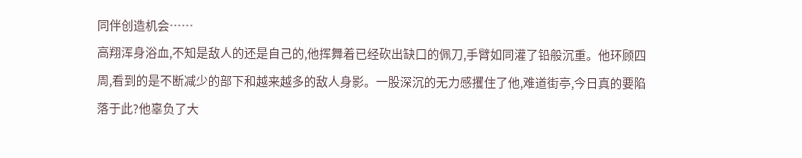同伴创造机会……
高翔浑身浴血,不知是敌人的还是自己的,他挥舞着已经砍出缺口的佩刀,手臂如同灌了铅般沉重。他环顾四周,看到的是不断减少的部下和越来越多的敌人身影。一股深沉的无力感攫住了他,难道街亭,今日真的要陷落于此?他辜负了大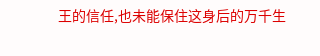王的信任,也未能保住这身后的万千生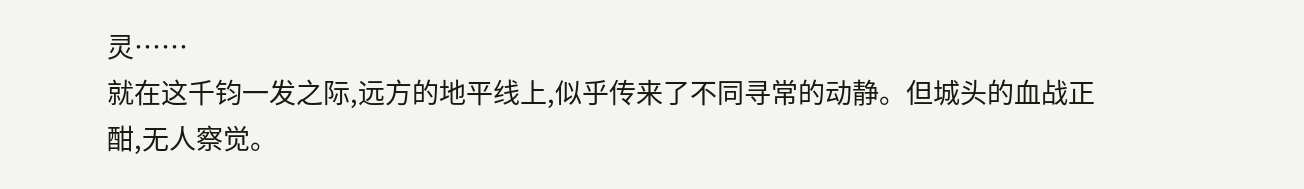灵……
就在这千钧一发之际,远方的地平线上,似乎传来了不同寻常的动静。但城头的血战正酣,无人察觉。